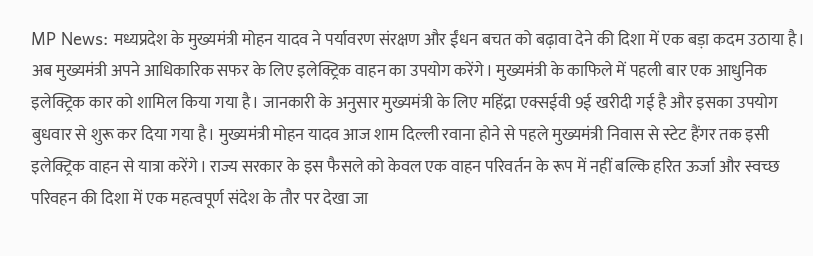MP News: मध्यप्रदेश के मुख्यमंत्री मोहन यादव ने पर्यावरण संरक्षण और ईंधन बचत को बढ़ावा देने की दिशा में एक बड़ा कदम उठाया है। अब मुख्यमंत्री अपने आधिकारिक सफर के लिए इलेक्ट्रिक वाहन का उपयोग करेंगे। मुख्यमंत्री के काफिले में पहली बार एक आधुनिक इलेक्ट्रिक कार को शामिल किया गया है। जानकारी के अनुसार मुख्यमंत्री के लिए महिंद्रा एक्सईवी 9ई खरीदी गई है और इसका उपयोग बुधवार से शुरू कर दिया गया है। मुख्यमंत्री मोहन यादव आज शाम दिल्ली रवाना होने से पहले मुख्यमंत्री निवास से स्टेट हैंगर तक इसी इलेक्ट्रिक वाहन से यात्रा करेंगे। राज्य सरकार के इस फैसले को केवल एक वाहन परिवर्तन के रूप में नहीं बल्कि हरित ऊर्जा और स्वच्छ परिवहन की दिशा में एक महत्वपूर्ण संदेश के तौर पर देखा जा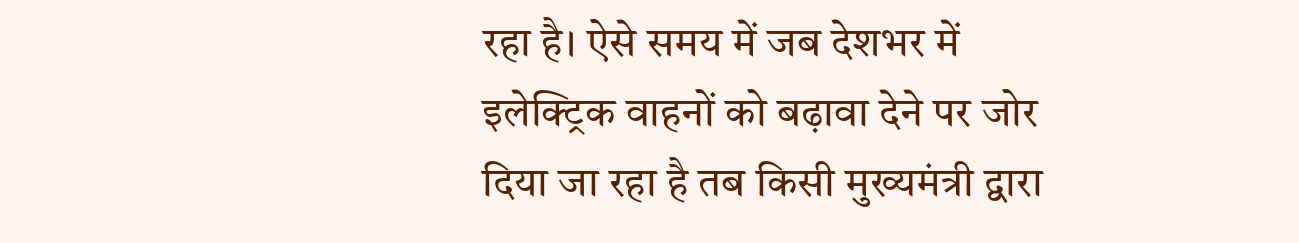रहा है। ऐसे समय में जब देशभर में इलेक्ट्रिक वाहनों को बढ़ावा देने पर जोर दिया जा रहा है तब किसी मुख्यमंत्री द्वारा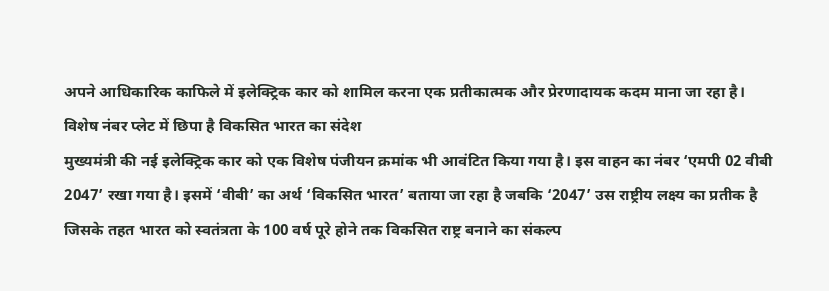अपने आधिकारिक काफिले में इलेक्ट्रिक कार को शामिल करना एक प्रतीकात्मक और प्रेरणादायक कदम माना जा रहा है।
विशेष नंबर प्लेट में छिपा है विकसित भारत का संदेश
मुख्यमंत्री की नई इलेक्ट्रिक कार को एक विशेष पंजीयन क्रमांक भी आवंटित किया गया है। इस वाहन का नंबर ‘एमपी 02 वीबी 2047’ रखा गया है। इसमें ‘वीबी’ का अर्थ ‘विकसित भारत’ बताया जा रहा है जबकि ‘2047’ उस राष्ट्रीय लक्ष्य का प्रतीक है जिसके तहत भारत को स्वतंत्रता के 100 वर्ष पूरे होने तक विकसित राष्ट्र बनाने का संकल्प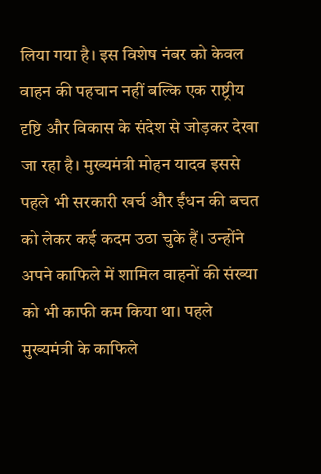लिया गया है। इस विशेष नंबर को केवल वाहन की पहचान नहीं बल्कि एक राष्ट्रीय दृष्टि और विकास के संदेश से जोड़कर देखा जा रहा है। मुख्यमंत्री मोहन यादव इससे पहले भी सरकारी खर्च और ईंधन की बचत को लेकर कई कदम उठा चुके हैं। उन्होंने अपने काफिले में शामिल वाहनों की संख्या को भी काफी कम किया था। पहले मुख्यमंत्री के काफिले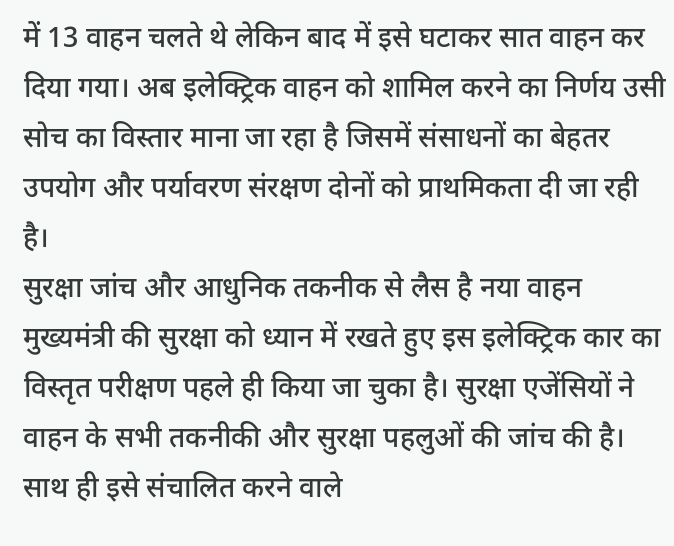में 13 वाहन चलते थे लेकिन बाद में इसे घटाकर सात वाहन कर दिया गया। अब इलेक्ट्रिक वाहन को शामिल करने का निर्णय उसी सोच का विस्तार माना जा रहा है जिसमें संसाधनों का बेहतर उपयोग और पर्यावरण संरक्षण दोनों को प्राथमिकता दी जा रही है।
सुरक्षा जांच और आधुनिक तकनीक से लैस है नया वाहन
मुख्यमंत्री की सुरक्षा को ध्यान में रखते हुए इस इलेक्ट्रिक कार का विस्तृत परीक्षण पहले ही किया जा चुका है। सुरक्षा एजेंसियों ने वाहन के सभी तकनीकी और सुरक्षा पहलुओं की जांच की है। साथ ही इसे संचालित करने वाले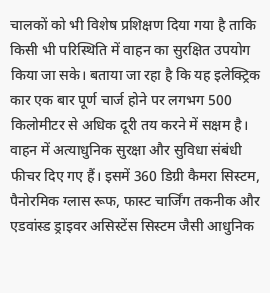चालकों को भी विशेष प्रशिक्षण दिया गया है ताकि किसी भी परिस्थिति में वाहन का सुरक्षित उपयोग किया जा सके। बताया जा रहा है कि यह इलेक्ट्रिक कार एक बार पूर्ण चार्ज होने पर लगभग 500 किलोमीटर से अधिक दूरी तय करने में सक्षम है। वाहन में अत्याधुनिक सुरक्षा और सुविधा संबंधी फीचर दिए गए हैं। इसमें 360 डिग्री कैमरा सिस्टम, पैनोरमिक ग्लास रूफ, फास्ट चार्जिंग तकनीक और एडवांस्ड ड्राइवर असिस्टेंस सिस्टम जैसी आधुनिक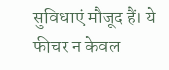सुविधाएं मौजूद हैं। ये फीचर न केवल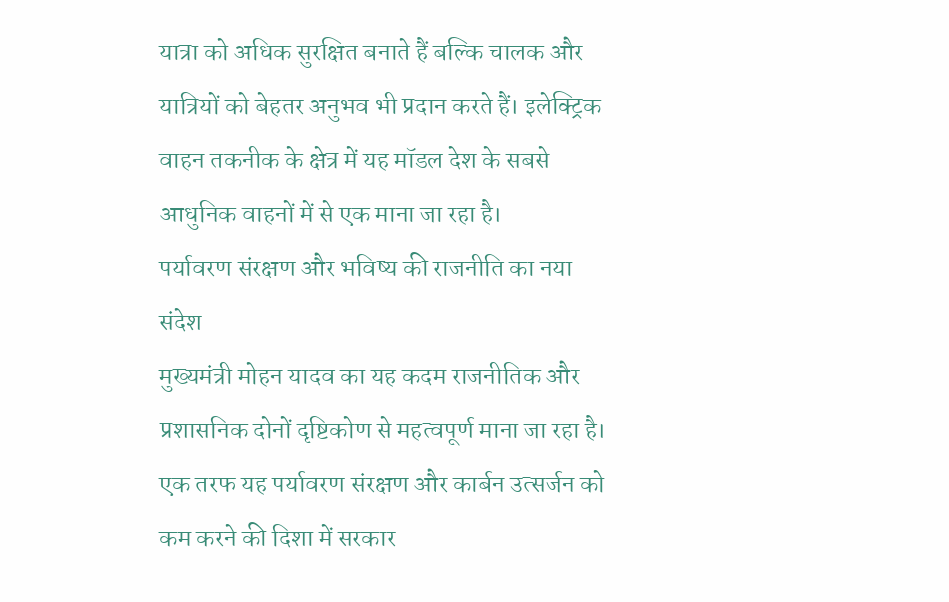यात्रा को अधिक सुरक्षित बनाते हैं बल्कि चालक और यात्रियों को बेहतर अनुभव भी प्रदान करते हैं। इलेक्ट्रिक वाहन तकनीक के क्षेत्र में यह मॉडल देश के सबसे आधुनिक वाहनों में से एक माना जा रहा है।
पर्यावरण संरक्षण और भविष्य की राजनीति का नया संदेश
मुख्यमंत्री मोहन यादव का यह कदम राजनीतिक और प्रशासनिक दोनों दृष्टिकोण से महत्वपूर्ण माना जा रहा है। एक तरफ यह पर्यावरण संरक्षण और कार्बन उत्सर्जन को कम करने की दिशा में सरकार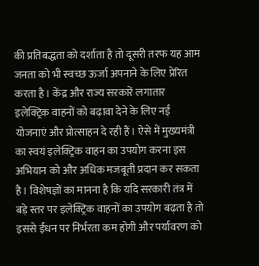की प्रतिबद्धता को दर्शाता है तो दूसरी तरफ यह आम जनता को भी स्वच्छ ऊर्जा अपनाने के लिए प्रेरित करता है। केंद्र और राज्य सरकारें लगातार इलेक्ट्रिक वाहनों को बढ़ावा देने के लिए नई योजनाएं और प्रोत्साहन दे रही हैं। ऐसे में मुख्यमंत्री का स्वयं इलेक्ट्रिक वाहन का उपयोग करना इस अभियान को और अधिक मजबूती प्रदान कर सकता है। विशेषज्ञों का मानना है कि यदि सरकारी तंत्र में बड़े स्तर पर इलेक्ट्रिक वाहनों का उपयोग बढ़ता है तो इससे ईंधन पर निर्भरता कम होगी और पर्यावरण को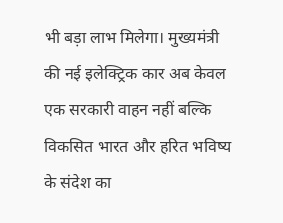भी बड़ा लाभ मिलेगा। मुख्यमंत्री की नई इलेक्ट्रिक कार अब केवल एक सरकारी वाहन नहीं बल्कि विकसित भारत और हरित भविष्य के संदेश का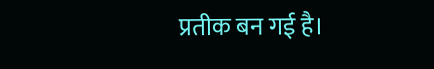प्रतीक बन गई है।